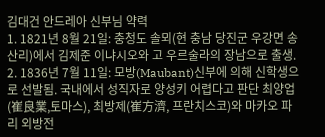김대건 안드레아 신부님 약력
1. 1821년 8월 21일: 충청도 솔뫼(현 충남 당진군 우강면 송산리)에서 김제준 이냐시오와 고 우르술라의 장남으로 출생.
2. 1836년 7월 11일: 모방(Maubant)신부에 의해 신학생으로 선발됨. 국내에서 성직자로 양성키 어렵다고 판단 최양업(崔良業,토마스), 최방제(崔方濟, 프란치스코)와 마카오 파리 외방전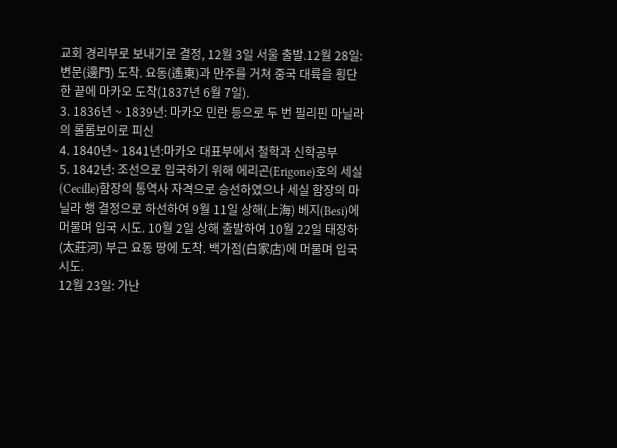교회 경리부로 보내기로 결정, 12월 3일 서울 출발.12월 28일: 변문(邊門) 도착. 요동(遙東)과 만주를 거쳐 중국 대륙을 횡단한 끝에 마카오 도착(1837년 6월 7일).
3. 1836년 ~ 1839년: 마카오 민란 등으로 두 번 필리핀 마닐라의 롤롬보이로 피신
4. 1840년~ 1841년:마카오 대표부에서 철학과 신학공부
5. 1842년: 조선으로 입국하기 위해 에리곤(Erigone)호의 세실(Cecille)함장의 통역사 자격으로 승선하였으나 세실 함장의 마닐라 행 결정으로 하선하여 9월 11일 상해(上海) 베지(Besi)에 머물며 입국 시도. 10월 2일 상해 출발하여 10월 22일 태장하(太莊河) 부근 요동 땅에 도착. 백가점(白家店)에 머물며 입국 시도.
12월 23일: 가난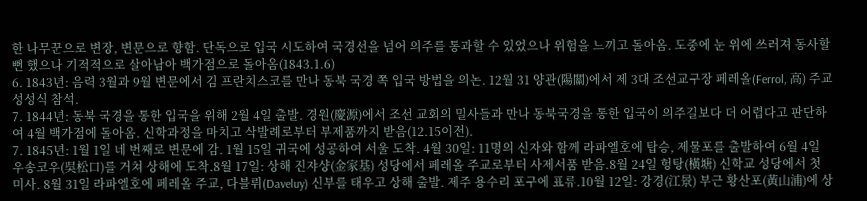한 나무꾼으로 변장, 변문으로 향함. 단독으로 입국 시도하여 국경선을 넘어 의주를 통과할 수 있었으나 위험을 느끼고 돌아옴. 도중에 눈 위에 쓰러져 동사할 뻔 했으나 기적적으로 살아남아 백가점으로 돌아옴(1843.1.6)
6. 1843년: 음력 3월과 9월 변문에서 김 프란치스코를 만나 동북 국경 쪽 입국 방법을 의논. 12월 31 양관(陽關)에서 제 3대 조선교구장 페레올(Ferrol, 高) 주교 성성식 참석.
7. 1844년: 동북 국경을 통한 입국을 위해 2월 4일 출발. 경원(慶源)에서 조선 교회의 밀사들과 만나 동북국경을 통한 입국이 의주길보다 더 어렵다고 판단하여 4월 백가점에 돌아옴. 신학과정을 마치고 삭발례로부터 부제품까지 받음(12.15이전).
7. 1845년: 1월 1일 네 번째로 변문에 감. 1월 15일 귀국에 성공하여 서울 도착. 4월 30일: 11명의 신자와 함께 라파엘호에 탑승, 제물포를 출발하여 6월 4일 우송코우(吳松口)를 거쳐 상해에 도착.8월 17일: 상해 진쟈샹(金家基) 성당에서 페레올 주교로부터 사제서품 받음.8월 24일 헝탕(橫塘) 신학교 성당에서 첫 미사. 8월 31일 라파엘호에 페레올 주교, 다블뤼(Daveluy) 신부를 태우고 상해 출발. 제주 용수리 포구에 표류.10월 12일: 강경(江景) 부근 황산포(黃山浦)에 상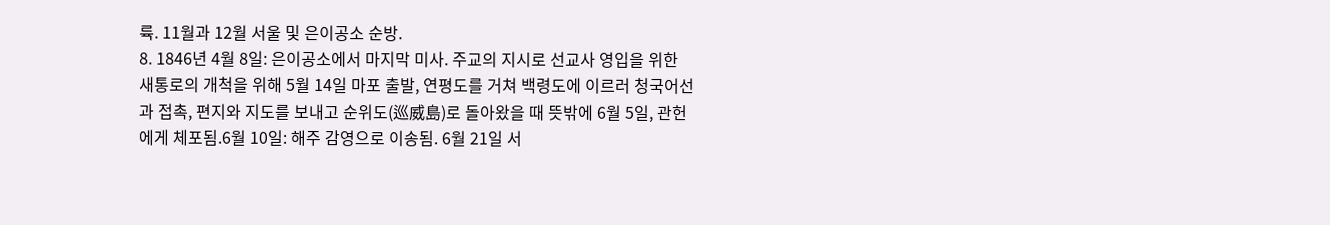륙. 11월과 12월 서울 및 은이공소 순방.
8. 1846년 4월 8일: 은이공소에서 마지막 미사. 주교의 지시로 선교사 영입을 위한 새통로의 개척을 위해 5월 14일 마포 출발, 연평도를 거쳐 백령도에 이르러 청국어선과 접촉, 편지와 지도를 보내고 순위도(巡威島)로 돌아왔을 때 뜻밖에 6월 5일, 관헌에게 체포됨.6월 10일: 해주 감영으로 이송됨. 6월 21일 서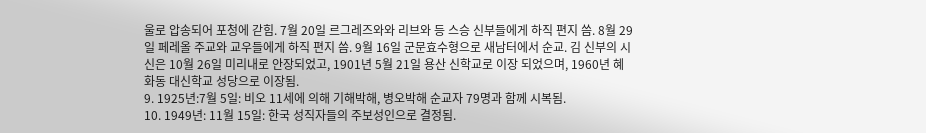울로 압송되어 포청에 갇힘. 7월 20일 르그레즈와와 리브와 등 스승 신부들에게 하직 편지 씀. 8월 29일 페레올 주교와 교우들에게 하직 편지 씀. 9월 16일 군문효수형으로 새남터에서 순교. 김 신부의 시신은 10월 26일 미리내로 안장되었고, 1901년 5월 21일 용산 신학교로 이장 되었으며, 1960년 혜화동 대신학교 성당으로 이장됨.
9. 1925년:7월 5일: 비오 11세에 의해 기해박해, 병오박해 순교자 79명과 함께 시복됨.
10. 1949년: 11월 15일: 한국 성직자들의 주보성인으로 결정됨.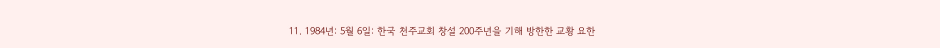11. 1984년: 5월 6일: 한국 천주교회 창설 200주년을 기해 방한한 교황 요한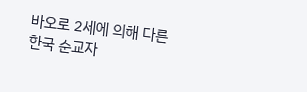바오로 2세에 의해 다른 한국 순교자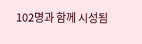102명과 함께 시성됨